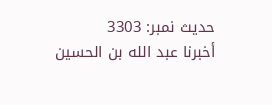حدیث نمبر: 3303
أخبرنا عبد الله بن الحسين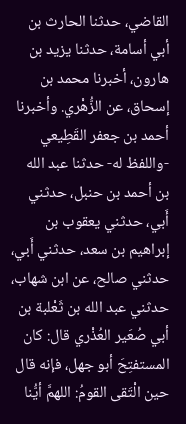القاضي، حدثنا الحارث بن أبي أسامة، حدثنا يزيد بن هارون، أخبرنا محمد بن إسحاق، عن الزُّهْري. وأخبرنا أحمد بن جعفر القَطِيعي -واللفظ له- حدثنا عبد الله بن أحمد بن حنبل، حدثني أَبي، حدثني يعقوب بن إبراهيم بن سعد، حدثني أَبي، حدثني صالح، عن ابن شهاب، حدثني عبد الله بن ثَعْلبة بن أبي صُعَير العُذْري قال: كان المستفتِحَ أبو جهل، فإنه قال حين الْتَقى القومُ: اللهمَّ أيُّنا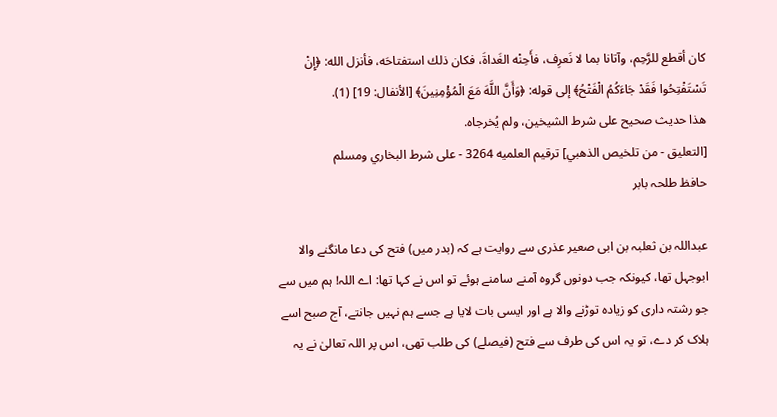كان أقطع للرَّحِم، وآتانا بما لا نَعرِف، فأَحِنْه الغَداةَ، فكان ذلك استفتاحَه، فأنزل الله: ﴿إِنْ تَسْتَفْتِحُوا فَقَدْ جَاءَكُمُ الْفَتْحُ﴾ إلى قوله: ﴿وَأَنَّ اللَّهَ مَعَ الْمُؤْمِنِينَ﴾ [الأنفال: 19] (1).
هذا حديث صحيح على شرط الشيخين، ولم يُخرجاه.
[التعليق - من تلخيص الذهبي] ترقيم العلميه 3264 - على شرط البخاري ومسلم
حافظ طلحہ بابر

عبداللہ بن ثعلبہ بن ابی صعیر عذری سے روایت ہے کہ (بدر میں) فتح کی دعا مانگنے والا ابوجہل تھا، کیونکہ جب دونوں گروہ آمنے سامنے ہوئے تو اس نے کہا تھا: اے اللہ! ہم میں سے جو رشتہ داری کو زیادہ توڑنے والا ہے اور ایسی بات لایا ہے جسے ہم نہیں جانتے، آج صبح اسے ہلاک کر دے، تو یہ اس کی طرف سے فتح (فیصلے) کی طلب تھی، اس پر اللہ تعالیٰ نے یہ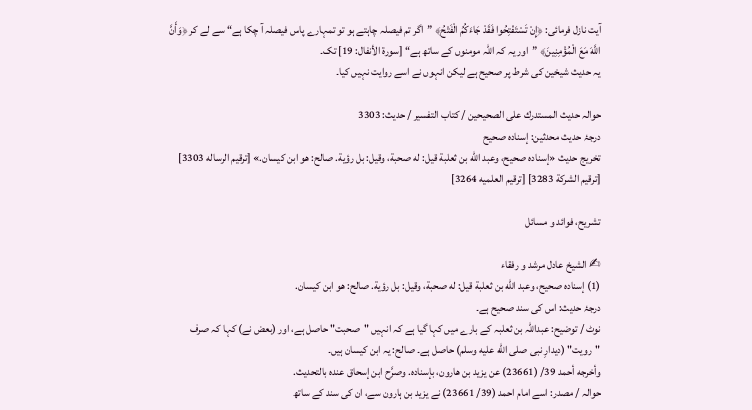آیت نازل فرمائی: ﴿إِنْ تَسْتَفْتِحُوا فَقَدْ جَاءَكُمُ الْفَتْحُ﴾ ”اگر تم فیصلہ چاہتے ہو تو تمہارے پاس فیصلہ آ چکا ہے“ سے لے کر ﴿وَأَنَّ اللَّهَ مَعَ الْمُؤْمِنِينَ﴾ ”اور یہ کہ اللہ مومنوں کے ساتھ ہے“ [سورة الأنفال: 19] تک۔
یہ حدیث شیخین کی شرط پر صحیح ہے لیکن انہوں نے اسے روایت نہیں کیا۔

حوالہ حدیث المستدرك على الصحيحين / كتاب التفسير / حدیث: 3303
درجۂ حدیث محدثین: إسناده صحيح
تخریج حدیث «إسناده صحيح، وعبد الله بن ثعلبة قيل: له صحبة، وقيل: بل رؤية. صالح: هو ابن كيسان.» [ترقيم الرساله 3303] [ترقيم الشركة 3283] [ترقيم العلميه 3264]

تشریح، فوائد و مسائل

✍ الشیخ عادل مرشد و رفقاء
(1) إسناده صحيح، وعبد الله بن ثعلبة قيل: له صحبة، وقيل: بل رؤية. صالح: هو ابن كيسان.
درجۂ حدیث: اس کی سند صحیح ہے۔
نوٹ / توضیح: عبداللہ بن ثعلبہ کے بارے میں کہا گیا ہے کہ انہیں "صحبت" حاصل ہے، اور (بعض نے) کہا کہ صرف "رویت" (دیدارِ نبی صلى الله عليه وسلم) حاصل ہے۔ صالح: یہ ابن کیسان ہیں۔
وأخرجه أحمد 39/ (23661) عن يزيد بن هارون، بإسناده. وصرَّح ابن إسحاق عنده بالتحديث.
حوالہ / مصدر: اسے امام احمد (39/ 23661) نے یزید بن ہارون سے، ان کی سند کے ساتھ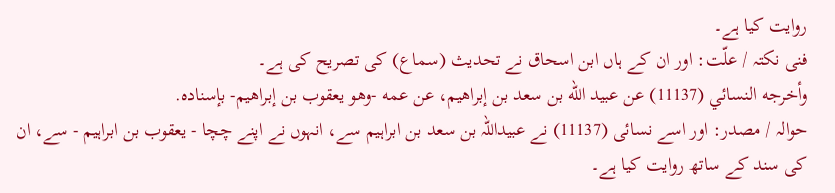روایت کیا ہے۔
فنی نکتہ / علّت: اور ان کے ہاں ابن اسحاق نے تحدیث (سماع) کی تصریح کی ہے۔
وأخرجه النسائي (11137) عن عبيد الله بن سعد بن إبراهيم، عن عمه -وهو يعقوب بن إبراهيم- بإسناده.
حوالہ / مصدر: اور اسے نسائی (11137) نے عبیداللہ بن سعد بن ابراہیم سے، انہوں نے اپنے چچا - یعقوب بن ابراہیم - سے، ان کی سند کے ساتھ روایت کیا ہے۔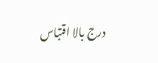درج بالا اقتباس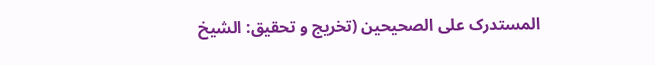المستدرک علی الصحیحین (تخریج و تحقیق: الشیخ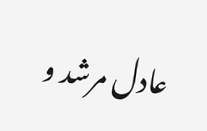عادل مرشد و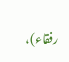رفقاء)،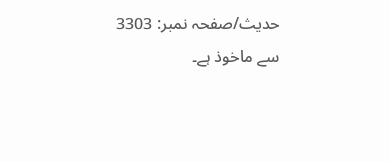حدیث/صفحہ نمبر: 3303 سے ماخوذ ہے۔